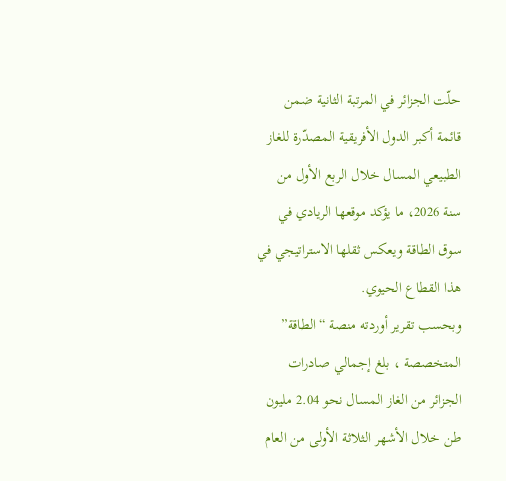حلّت الجزائر في المرتبة الثانية ضمن قائمة أكبر الدول الأفريقية المصدّرة للغاز الطبيعي المسال خلال الربع الأول من سنة 2026، ما يؤكد موقعها الريادي في سوق الطاقة ويعكس ثقلها الاستراتيجي في هذا القطاع الحيوي.
وبحسب تقرير أوردته منصة “الطاقة” المتخصصة ، بلغ إجمالي صادرات الجزائر من الغاز المسال نحو 2.04 مليون طن خلال الأشهر الثلاثة الأولى من العام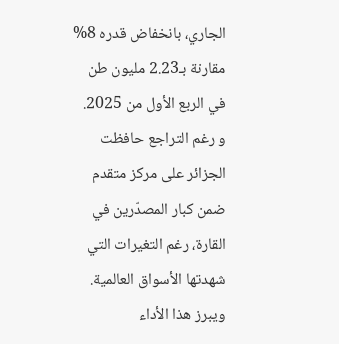الجاري، بانخفاض قدره 8% مقارنة بـ2.23 مليون طن في الربع الأول من 2025.
و رغم التراجع حافظت الجزائر على مركز متقدم ضمن كبار المصدّرين في القارة، رغم التغيرات التي شهدتها الأسواق العالمية.
ويبرز هذا الأداء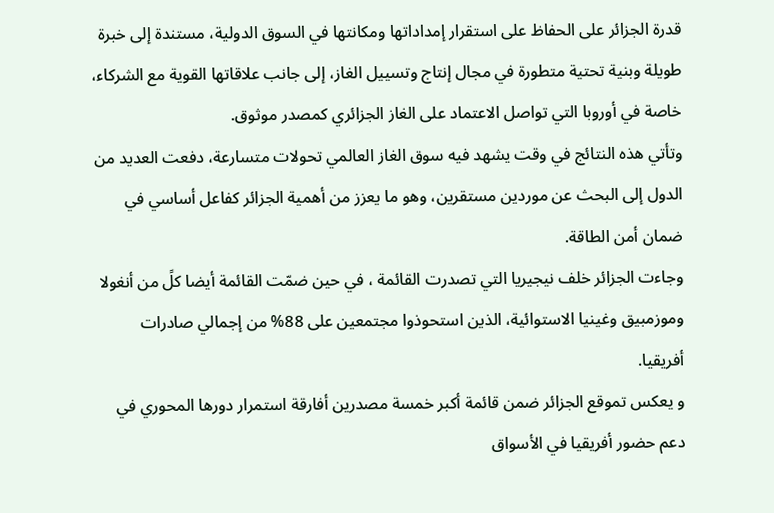قدرة الجزائر على الحفاظ على استقرار إمداداتها ومكانتها في السوق الدولية، مستندة إلى خبرة طويلة وبنية تحتية متطورة في مجال إنتاج وتسييل الغاز، إلى جانب علاقاتها القوية مع الشركاء، خاصة في أوروبا التي تواصل الاعتماد على الغاز الجزائري كمصدر موثوق.
وتأتي هذه النتائج في وقت يشهد فيه سوق الغاز العالمي تحولات متسارعة، دفعت العديد من الدول إلى البحث عن موردين مستقرين، وهو ما يعزز من أهمية الجزائر كفاعل أساسي في ضمان أمن الطاقة.
وجاءت الجزائر خلف نيجيريا التي تصدرت القائمة ، في حين ضمّت القائمة أيضا كلً من أنغولا وموزمبيق وغينيا الاستوائية، الذين استحوذوا مجتمعين على 88% من إجمالي صادرات أفريقيا.
و يعكس تموقع الجزائر ضمن قائمة أكبر خمسة مصدرين أفارقة استمرار دورها المحوري في دعم حضور أفريقيا في الأسواق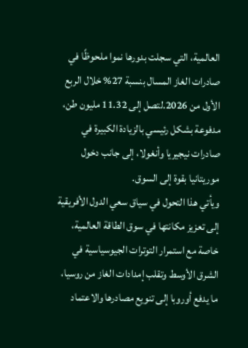العالمية، التي سجلت بدورها نموا ملحوظًا في صادرات الغاز المسال بنسبة 27% خلال الربع الأول من 2026.لتصل إلى 11.32 مليون طن، مدفوعة بشكل رئيسي بالزيادة الكبيرة في صادرات نيجيريا وأنغولا، إلى جانب دخول موريتانيا بقوة إلى السوق.
ويأتي هذا التحول في سياق سعي الدول الأفريقية إلى تعزيز مكانتها في سوق الطاقة العالمية، خاصة مع استمرار التوترات الجيوسياسية في الشرق الأوسط وتقلب إمدادات الغاز من روسيا، ما يدفع أوروبا إلى تنويع مصادرها والاعتماد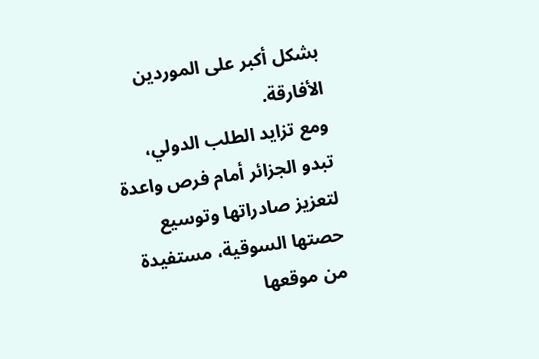بشكل أكبر على الموردين الأفارقة.
ومع تزايد الطلب الدولي، تبدو الجزائر أمام فرص واعدة لتعزيز صادراتها وتوسيع حصتها السوقية، مستفيدة من موقعها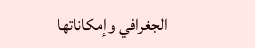الجغرافي وإمكاناتها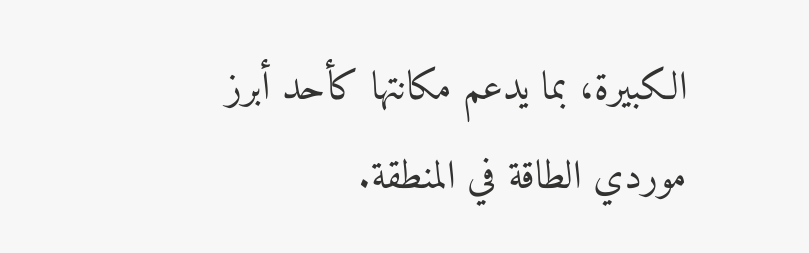الكبيرة، بما يدعم مكانتها كأحد أبرز موردي الطاقة في المنطقة.